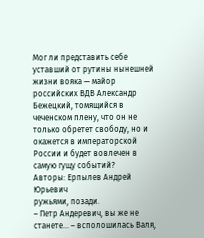Мог ли представить себе уставший от рутины нынешней жизни вояка — майор российских ВДВ Александр Бежецкий, томящийся в чеченском плену, что он не только обретет свободу, но и окажется в императорской России и будет вовлечен в самую гущу событий?
Авторы: Ерпылев Андрей Юрьевич
ружьями, позади.
– Петр Андеревич, вы же не станете… – всполошилась Валя,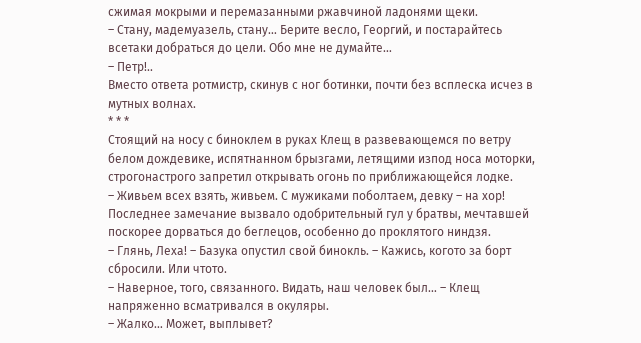сжимая мокрыми и перемазанными ржавчиной ладонями щеки.
– Стану, мадемуазель, стану… Берите весло, Георгий, и постарайтесь всетаки добраться до цели. Обо мне не думайте…
– Петр!..
Вместо ответа ротмистр, скинув с ног ботинки, почти без всплеска исчез в мутных волнах.
* * *
Стоящий на носу с биноклем в руках Клещ в развевающемся по ветру белом дождевике, испятнанном брызгами, летящими изпод носа моторки, строгонастрого запретил открывать огонь по приближающейся лодке.
– Живьем всех взять, живьем. С мужиками поболтаем, девку – на хор!
Последнее замечание вызвало одобрительный гул у братвы, мечтавшей поскорее дорваться до беглецов, особенно до проклятого ниндзя.
– Глянь, Леха! – Базука опустил свой бинокль. – Кажись, когото за борт сбросили. Или чтото.
– Наверное, того, связанного. Видать, наш человек был… – Клещ напряженно всматривался в окуляры.
– Жалко… Может, выплывет?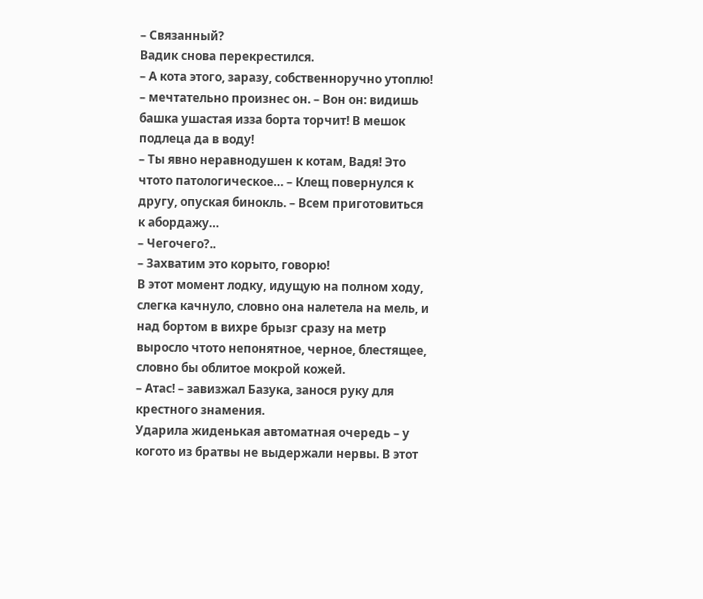– Связанный?
Вадик снова перекрестился.
– А кота этого, заразу, собственноручно утоплю! – мечтательно произнес он. – Вон он: видишь башка ушастая изза борта торчит! В мешок подлеца да в воду!
– Ты явно неравнодушен к котам, Вадя! Это чтото патологическое… – Клещ повернулся к другу, опуская бинокль. – Всем приготовиться к абордажу…
– Чегочего?..
– Захватим это корыто, говорю!
В этот момент лодку, идущую на полном ходу, слегка качнуло, словно она налетела на мель, и над бортом в вихре брызг сразу на метр выросло чтото непонятное, черное, блестящее, словно бы облитое мокрой кожей.
– Атас! – завизжал Базука, занося руку для крестного знамения.
Ударила жиденькая автоматная очередь – у когото из братвы не выдержали нервы. В этот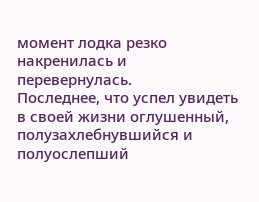момент лодка резко накренилась и перевернулась.
Последнее, что успел увидеть в своей жизни оглушенный, полузахлебнувшийся и полуослепший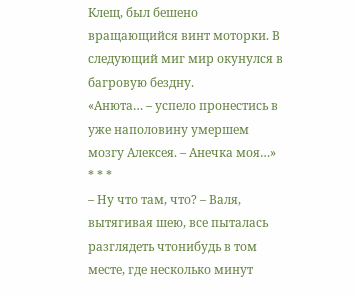Клещ, был бешено вращающийся винт моторки. В следующий миг мир окунулся в багровую бездну.
«Анюта… – успело пронестись в уже наполовину умершем мозгу Алексея. – Анечка моя…»
* * *
– Ну что там, что? – Валя, вытягивая шею, все пыталась разглядеть чтонибудь в том месте, где несколько минут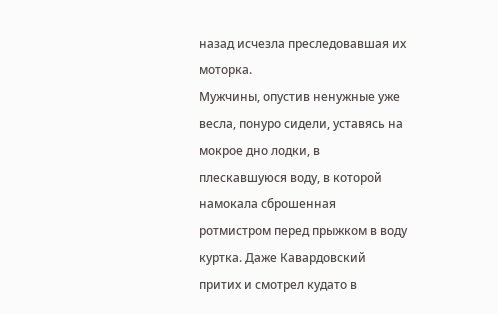назад исчезла преследовавшая их моторка.
Мужчины, опустив ненужные уже весла, понуро сидели, уставясь на мокрое дно лодки, в плескавшуюся воду, в которой намокала сброшенная ротмистром перед прыжком в воду куртка. Даже Кавардовский притих и смотрел кудато в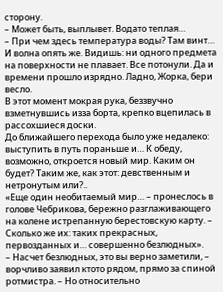сторону.
– Может быть, выплывет. Водато теплая…
– При чем здесь температура воды? Там винт… И волна опять же. Видишь: ни одного предмета на поверхности не плавает. Все потонули. Да и времени прошло изрядно. Ладно, Жорка, бери весло.
В этот момент мокрая рука, беззвучно взметнувшись изза борта, крепко вцепилась в рассохшиеся доски.
До ближайшего перехода было уже недалеко: выступить в путь пораньше и… К обеду, возможно, откроется новый мир. Каким он будет? Таким же, как этот: девственным и нетронутым или?..
«Еще один необитаемый мир… – пронеслось в голове Чебрикова, бережно разглаживающего на колене истрепанную берестовскую карту. – Сколько же их: таких прекрасных, первозданных и… совершенно безлюдных».
– Насчет безлюдных, это вы верно заметили, – ворчливо заявил ктото рядом, прямо за спиной ротмистра. – Но относительно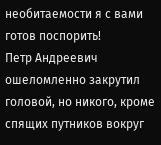необитаемости я с вами готов поспорить!
Петр Андреевич ошеломленно закрутил головой, но никого, кроме спящих путников вокруг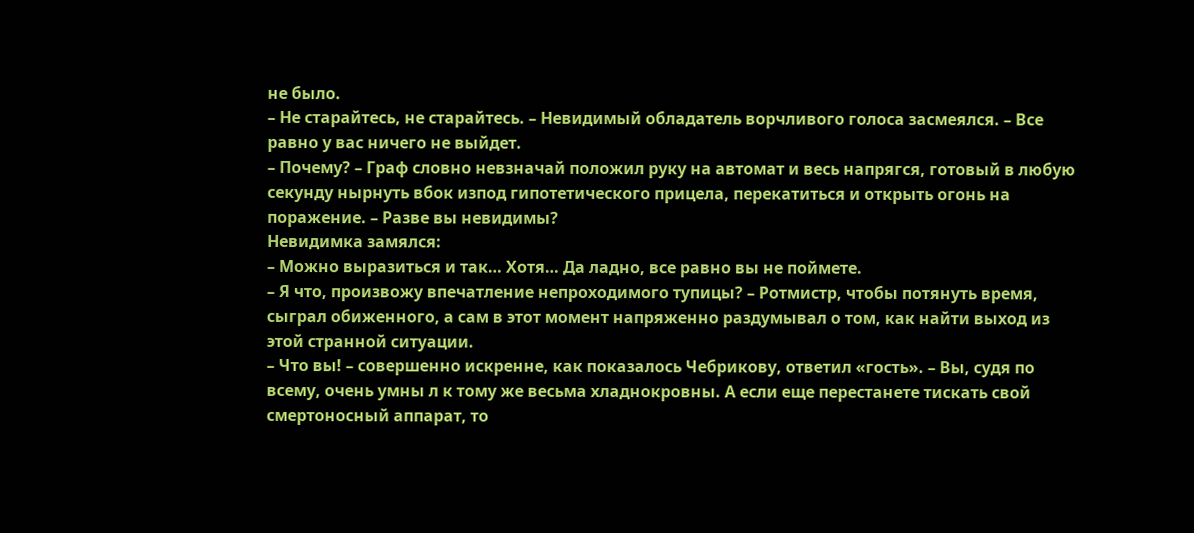не было.
– Не старайтесь, не старайтесь. – Невидимый обладатель ворчливого голоса засмеялся. – Все равно у вас ничего не выйдет.
– Почему? – Граф словно невзначай положил руку на автомат и весь напрягся, готовый в любую секунду нырнуть вбок изпод гипотетического прицела, перекатиться и открыть огонь на поражение. – Разве вы невидимы?
Невидимка замялся:
– Можно выразиться и так… Хотя… Да ладно, все равно вы не поймете.
– Я что, произвожу впечатление непроходимого тупицы? – Ротмистр, чтобы потянуть время, сыграл обиженного, а сам в этот момент напряженно раздумывал о том, как найти выход из этой странной ситуации.
– Что вы! – совершенно искренне, как показалось Чебрикову, ответил «гость». – Вы, судя по всему, очень умны л к тому же весьма хладнокровны. А если еще перестанете тискать свой смертоносный аппарат, то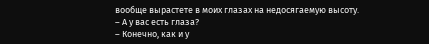вообще вырастете в моих глазах на недосягаемую высоту.
– А у вас есть глаза?
– Конечно, как и у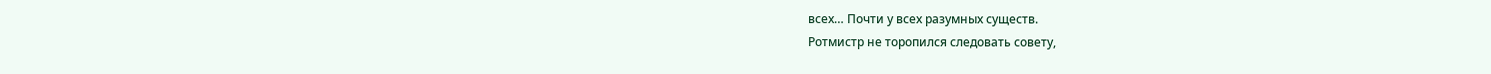всех… Почти у всех разумных существ.
Ротмистр не торопился следовать совету,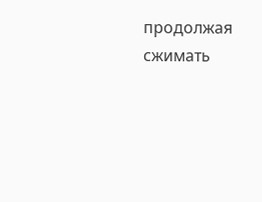продолжая сжимать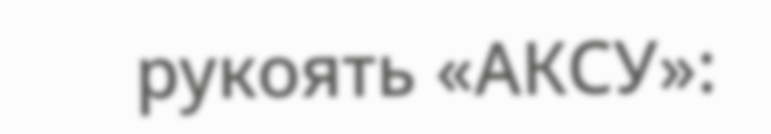рукоять «АКСУ»: